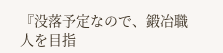『没落予定なので、鍛冶職人を目指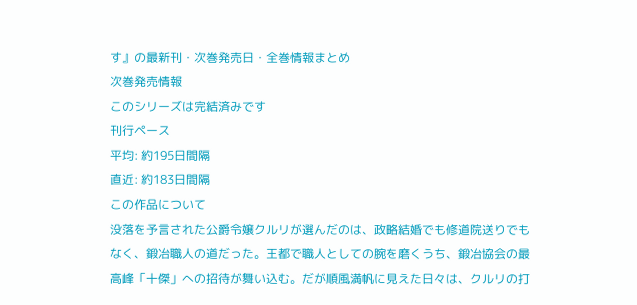す』の最新刊・次巻発売日・全巻情報まとめ
次巻発売情報
このシリーズは完結済みです
刊行ペース
平均: 約195日間隔
直近: 約183日間隔
この作品について
没落を予言された公爵令嬢クルリが選んだのは、政略結婚でも修道院送りでもなく、鍛冶職人の道だった。王都で職人としての腕を磨くうち、鍛冶協会の最高峰「十傑」への招待が舞い込む。だが順風満帆に見えた日々は、クルリの打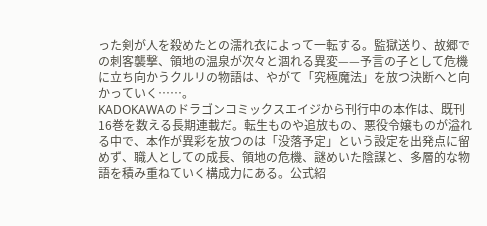った剣が人を殺めたとの濡れ衣によって一転する。監獄送り、故郷での刺客襲撃、領地の温泉が次々と涸れる異変——予言の子として危機に立ち向かうクルリの物語は、やがて「究極魔法」を放つ決断へと向かっていく……。
KADOKAWAのドラゴンコミックスエイジから刊行中の本作は、既刊16巻を数える長期連載だ。転生ものや追放もの、悪役令嬢ものが溢れる中で、本作が異彩を放つのは「没落予定」という設定を出発点に留めず、職人としての成長、領地の危機、謎めいた陰謀と、多層的な物語を積み重ねていく構成力にある。公式紹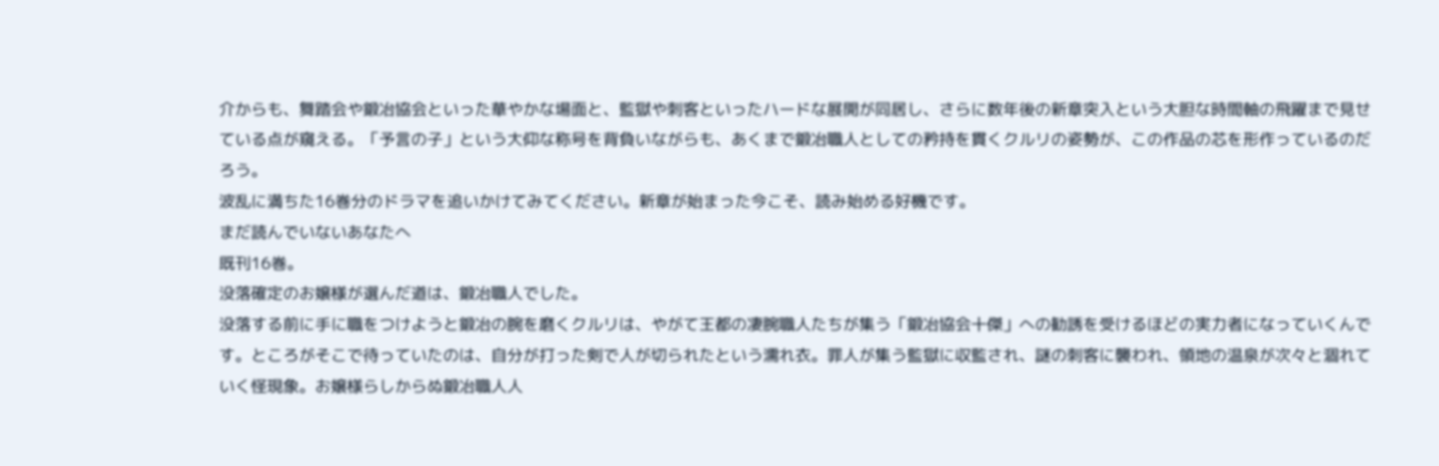介からも、舞踏会や鍛冶協会といった華やかな場面と、監獄や刺客といったハードな展開が同居し、さらに数年後の新章突入という大胆な時間軸の飛躍まで見せている点が窺える。「予言の子」という大仰な称号を背負いながらも、あくまで鍛冶職人としての矜持を貫くクルリの姿勢が、この作品の芯を形作っているのだろう。
波乱に満ちた16巻分のドラマを追いかけてみてください。新章が始まった今こそ、読み始める好機です。
まだ読んでいないあなたへ
既刊16巻。
没落確定のお嬢様が選んだ道は、鍛冶職人でした。
没落する前に手に職をつけようと鍛冶の腕を磨くクルリは、やがて王都の凄腕職人たちが集う「鍛冶協会十傑」への勧誘を受けるほどの実力者になっていくんです。ところがそこで待っていたのは、自分が打った剣で人が切られたという濡れ衣。罪人が集う監獄に収監され、謎の刺客に襲われ、領地の温泉が次々と涸れていく怪現象。お嬢様らしからぬ鍛冶職人人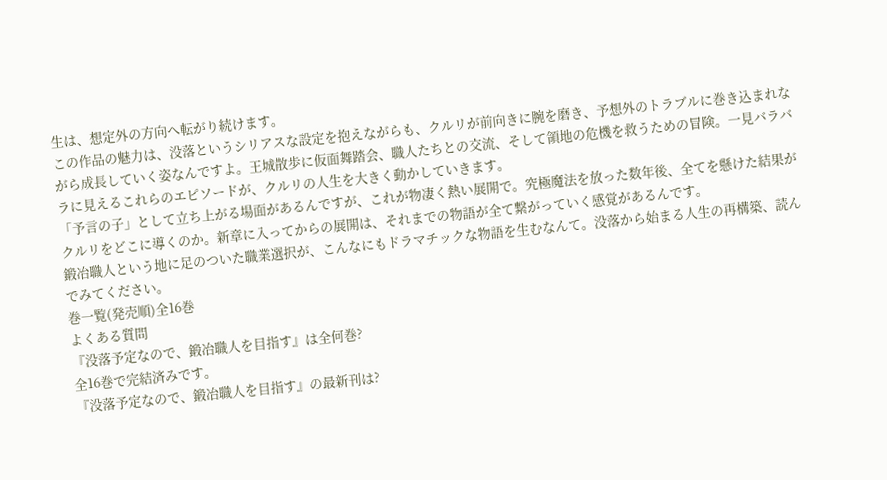生は、想定外の方向へ転がり続けます。
この作品の魅力は、没落というシリアスな設定を抱えながらも、クルリが前向きに腕を磨き、予想外のトラブルに巻き込まれながら成長していく姿なんですよ。王城散歩に仮面舞踏会、職人たちとの交流、そして領地の危機を救うための冒険。一見バラバラに見えるこれらのエピソードが、クルリの人生を大きく動かしていきます。
「予言の子」として立ち上がる場面があるんですが、これが物凄く熱い展開で。究極魔法を放った数年後、全てを懸けた結果がクルリをどこに導くのか。新章に入ってからの展開は、それまでの物語が全て繋がっていく感覚があるんです。
鍛冶職人という地に足のついた職業選択が、こんなにもドラマチックな物語を生むなんて。没落から始まる人生の再構築、読んでみてください。
巻一覧(発売順)全16巻
よくある質問
『没落予定なので、鍛冶職人を目指す』は全何巻?
全16巻で完結済みです。
『没落予定なので、鍛冶職人を目指す』の最新刊は?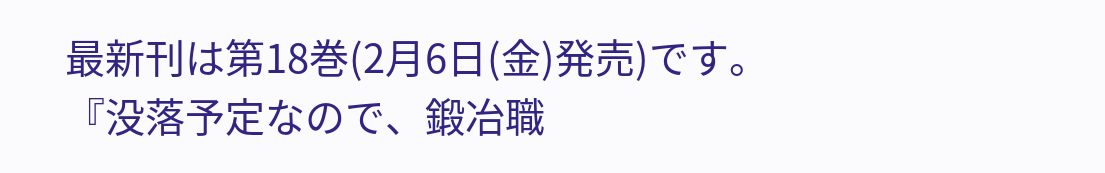最新刊は第18巻(2月6日(金)発売)です。
『没落予定なので、鍛冶職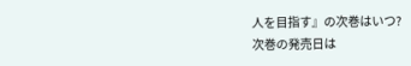人を目指す』の次巻はいつ?
次巻の発売日は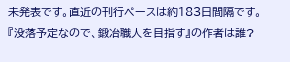未発表です。直近の刊行ペースは約183日間隔です。
『没落予定なので、鍛冶職人を目指す』の作者は誰?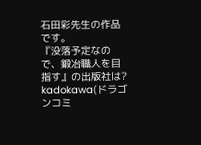石田彩先生の作品です。
『没落予定なので、鍛冶職人を目指す』の出版社は?
kadokawa(ドラゴンコミ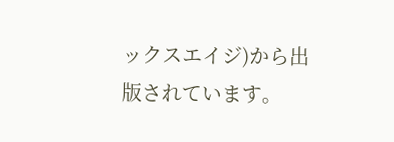ックスエイジ)から出版されています。